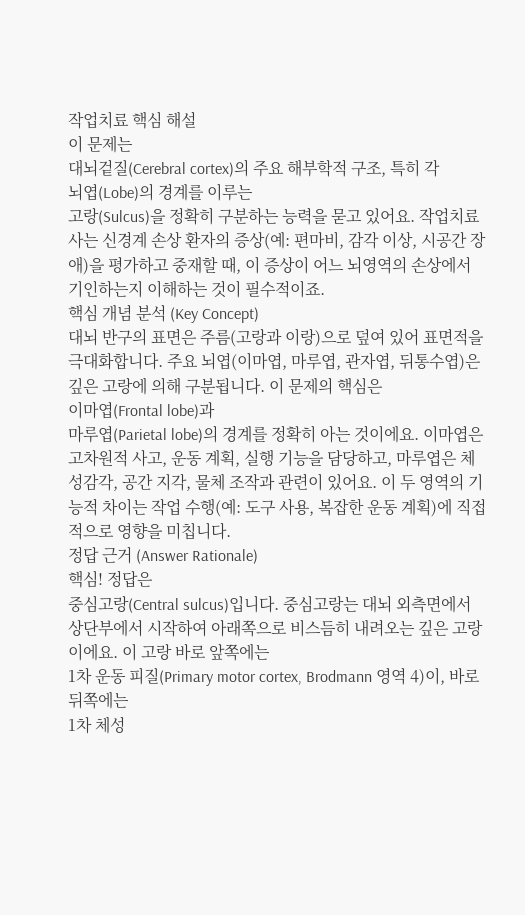작업치료 핵심 해설
이 문제는
대뇌겉질(Cerebral cortex)의 주요 해부학적 구조, 특히 각
뇌엽(Lobe)의 경계를 이루는
고랑(Sulcus)을 정확히 구분하는 능력을 묻고 있어요. 작업치료사는 신경계 손상 환자의 증상(예: 편마비, 감각 이상, 시공간 장애)을 평가하고 중재할 때, 이 증상이 어느 뇌영역의 손상에서 기인하는지 이해하는 것이 필수적이죠.
핵심 개념 분석 (Key Concept)
대뇌 반구의 표면은 주름(고랑과 이랑)으로 덮여 있어 표면적을 극대화합니다. 주요 뇌엽(이마엽, 마루엽, 관자엽, 뒤통수엽)은 깊은 고랑에 의해 구분됩니다. 이 문제의 핵심은
이마엽(Frontal lobe)과
마루엽(Parietal lobe)의 경계를 정확히 아는 것이에요. 이마엽은 고차원적 사고, 운동 계획, 실행 기능을 담당하고, 마루엽은 체성감각, 공간 지각, 물체 조작과 관련이 있어요. 이 두 영역의 기능적 차이는 작업 수행(예: 도구 사용, 복잡한 운동 계획)에 직접적으로 영향을 미칩니다.
정답 근거 (Answer Rationale)
핵심! 정답은
중심고랑(Central sulcus)입니다. 중심고랑는 대뇌 외측면에서 상단부에서 시작하여 아래쪽으로 비스듬히 내려오는 깊은 고랑이에요. 이 고랑 바로 앞쪽에는
1차 운동 피질(Primary motor cortex, Brodmann 영역 4)이, 바로 뒤쪽에는
1차 체성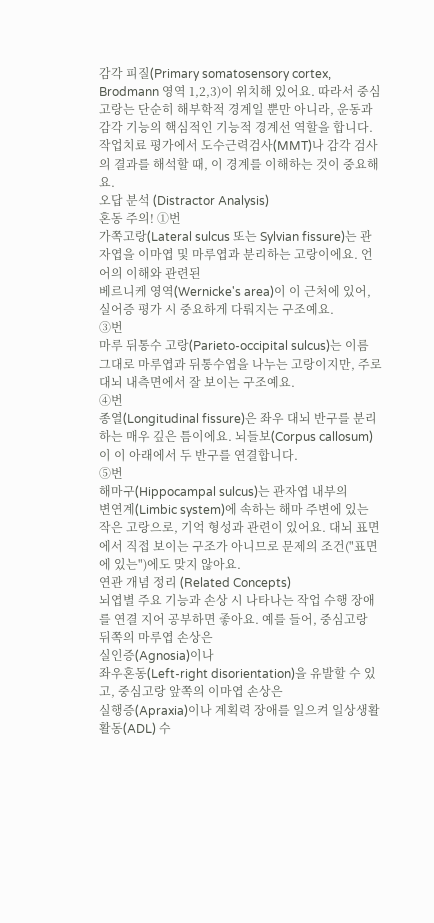감각 피질(Primary somatosensory cortex, Brodmann 영역 1,2,3)이 위치해 있어요. 따라서 중심고랑는 단순히 해부학적 경계일 뿐만 아니라, 운동과 감각 기능의 핵심적인 기능적 경계선 역할을 합니다. 작업치료 평가에서 도수근력검사(MMT)나 감각 검사의 결과를 해석할 때, 이 경계를 이해하는 것이 중요해요.
오답 분석 (Distractor Analysis)
혼동 주의! ①번
가쪽고랑(Lateral sulcus 또는 Sylvian fissure)는 관자엽을 이마엽 및 마루엽과 분리하는 고랑이에요. 언어의 이해와 관련된
베르니케 영역(Wernicke's area)이 이 근처에 있어, 실어증 평가 시 중요하게 다뤄지는 구조예요.
③번
마루 뒤통수 고랑(Parieto-occipital sulcus)는 이름 그대로 마루엽과 뒤통수엽을 나누는 고랑이지만, 주로 대뇌 내측면에서 잘 보이는 구조예요.
④번
종열(Longitudinal fissure)은 좌우 대뇌 반구를 분리하는 매우 깊은 틈이에요. 뇌들보(Corpus callosum)이 이 아래에서 두 반구를 연결합니다.
⑤번
해마구(Hippocampal sulcus)는 관자엽 내부의
변연계(Limbic system)에 속하는 해마 주변에 있는 작은 고랑으로, 기억 형성과 관련이 있어요. 대뇌 표면에서 직접 보이는 구조가 아니므로 문제의 조건("표면에 있는")에도 맞지 않아요.
연관 개념 정리 (Related Concepts)
뇌엽별 주요 기능과 손상 시 나타나는 작업 수행 장애를 연결 지어 공부하면 좋아요. 예를 들어, 중심고랑 뒤쪽의 마루엽 손상은
실인증(Agnosia)이나
좌우혼동(Left-right disorientation)을 유발할 수 있고, 중심고랑 앞쪽의 이마엽 손상은
실행증(Apraxia)이나 계획력 장애를 일으켜 일상생활활동(ADL) 수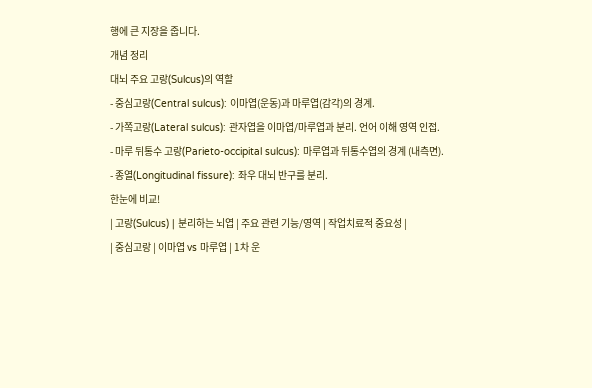행에 큰 지장을 줍니다.
개념 정리
대뇌 주요 고랑(Sulcus)의 역할
- 중심고랑(Central sulcus): 이마엽(운동)과 마루엽(감각)의 경계.
- 가쪽고랑(Lateral sulcus): 관자엽을 이마엽/마루엽과 분리. 언어 이해 영역 인접.
- 마루 뒤통수 고랑(Parieto-occipital sulcus): 마루엽과 뒤통수엽의 경계 (내측면).
- 종열(Longitudinal fissure): 좌우 대뇌 반구를 분리.
한눈에 비교!
| 고랑(Sulcus) | 분리하는 뇌엽 | 주요 관련 기능/영역 | 작업치료적 중요성 |
| 중심고랑 | 이마엽 vs 마루엽 | 1차 운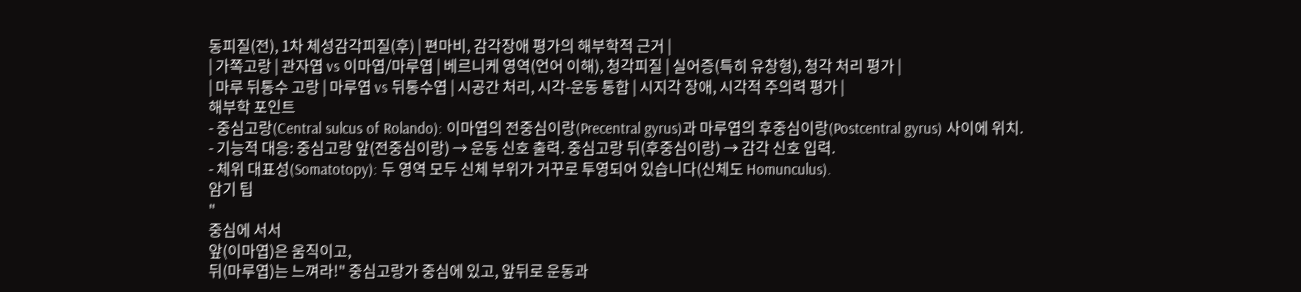동피질(전), 1차 체성감각피질(후) | 편마비, 감각장애 평가의 해부학적 근거 |
| 가쪽고랑 | 관자엽 vs 이마엽/마루엽 | 베르니케 영역(언어 이해), 청각피질 | 실어증(특히 유창형), 청각 처리 평가 |
| 마루 뒤통수 고랑 | 마루엽 vs 뒤통수엽 | 시공간 처리, 시각-운동 통합 | 시지각 장애, 시각적 주의력 평가 |
해부학 포인트
- 중심고랑(Central sulcus of Rolando): 이마엽의 전중심이랑(Precentral gyrus)과 마루엽의 후중심이랑(Postcentral gyrus) 사이에 위치.
- 기능적 대응: 중심고랑 앞(전중심이랑) → 운동 신호 출력. 중심고랑 뒤(후중심이랑) → 감각 신호 입력.
- 체위 대표성(Somatotopy): 두 영역 모두 신체 부위가 거꾸로 투영되어 있습니다(신체도 Homunculus).
암기 팁
"
중심에 서서
앞(이마엽)은 움직이고,
뒤(마루엽)는 느껴라!" 중심고랑가 중심에 있고, 앞뒤로 운동과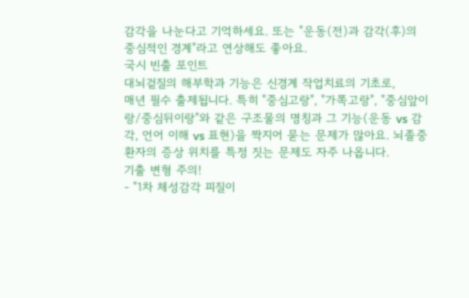감각을 나눈다고 기억하세요. 또는 "운동(전)과 감각(후)의
중심적인 경계"라고 연상해도 좋아요.
국시 빈출 포인트
대뇌겉질의 해부학과 기능은 신경계 작업치료의 기초로,
매년 필수 출제됩니다. 특히 "중심고랑", "가쪽고랑", "중심앞이랑/중심뒤이랑"와 같은 구조물의 명칭과 그 기능(운동 vs 감각, 언어 이해 vs 표현)을 짝지어 묻는 문제가 많아요. 뇌졸중 환자의 증상 위치를 특정 짓는 문제도 자주 나옵니다.
기출 변형 주의!
- "1차 체성감각 피질이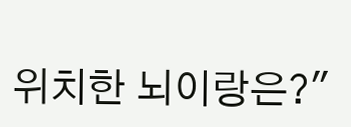위치한 뇌이랑은?"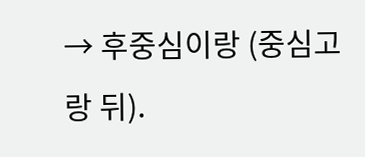→ 후중심이랑 (중심고랑 뒤).